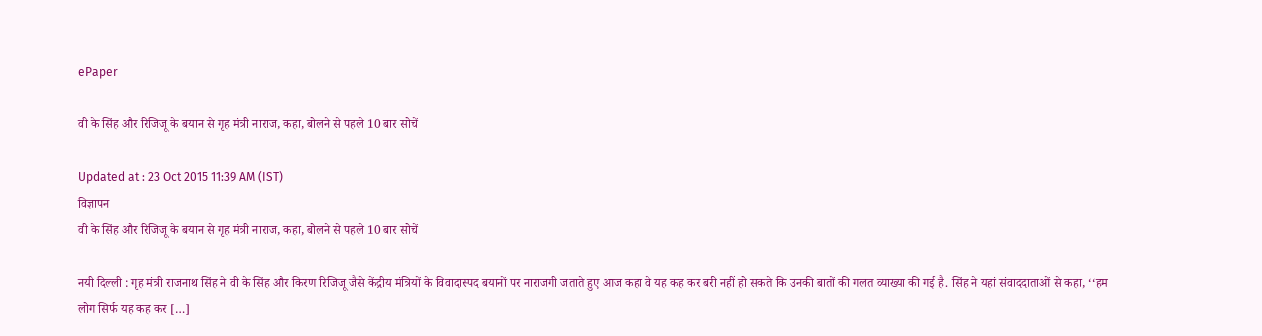ePaper

वी के सिंह और रिजिजू के बयान से गृह मंत्री नाराज, कहा, बोलने से पहले 10 बार सोचें

Updated at : 23 Oct 2015 11:39 AM (IST)
विज्ञापन
वी के सिंह और रिजिजू के बयान से गृह मंत्री नाराज, कहा, बोलने से पहले 10 बार सोचें

नयी दिल्ली : गृह मंत्री राजनाथ सिंह ने वी के सिंह और किरण रिजिजू जैसे केंद्रीय मंत्रियों के विवादास्पद बयानों पर नाराजगी जताते हुए आज कहा वे यह कह कर बरी नहीं हो सकते कि उनकी बातों की गलत व्याख्या की गई है. सिंह ने यहां संवाददाताओं से कहा, ‘‘हम लोग सिर्फ यह कह कर […]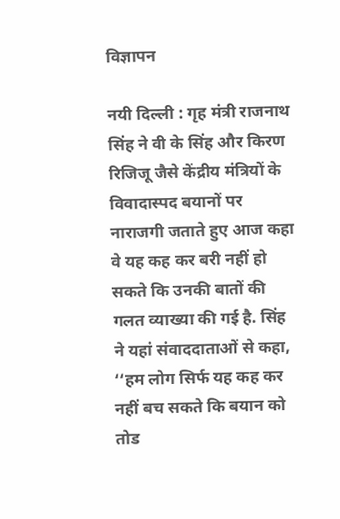विज्ञापन

नयी दिल्ली : गृह मंत्री राजनाथ सिंह ने वी के सिंह और किरण रिजिजू जैसे केंद्रीय मंत्रियों के विवादास्पद बयानों पर नाराजगी जताते हुए आज कहा वे यह कह कर बरी नहीं हो सकते कि उनकी बातों की गलत व्याख्या की गई है. सिंह ने यहां संवाददाताओं से कहा, ‘‘हम लोग सिर्फ यह कह कर नहीं बच सकते कि बयान को तोड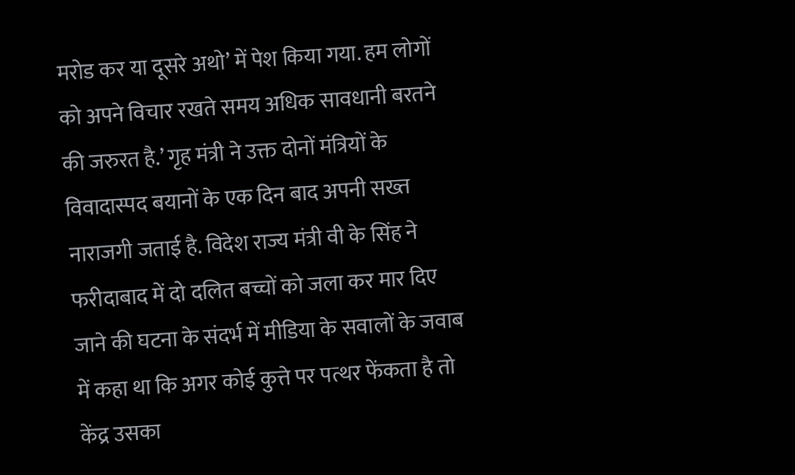मरोड कर या दूसरे अथो’ में पेश किया गया. हम लोगों को अपने विचार रखते समय अधिक सावधानी बरतने की जरुरत है.’ गृह मंत्री ने उक्त दोनों मंत्रियों के विवादास्पद बयानों के एक दिन बाद अपनी सख्त नाराजगी जताई है. विदेश राज्य मंत्री वी के सिंह ने फरीदाबाद में दो दलित बच्चों को जला कर मार दिए जाने की घटना के संदर्भ में मीडिया के सवालों के जवाब में कहा था कि अगर कोई कुत्ते पर पत्थर फेंकता है तो केंद्र उसका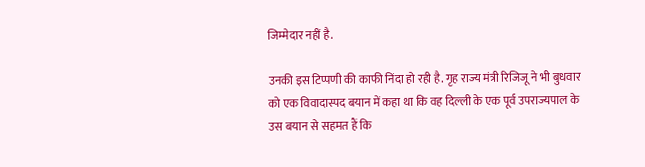जिम्मेदार नहीं है.

उनकी इस टिप्पणी की काफी निंदा हो रही है. गृह राज्य मंत्री रिजिजू ने भी बुधवार को एक विवादास्पद बयान में कहा था कि वह दिल्ली के एक पूर्व उपराज्यपाल के उस बयान से सहमत हैं कि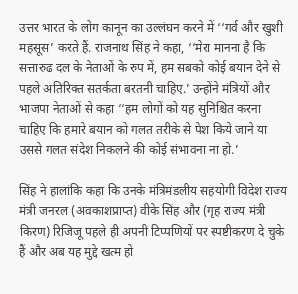उत्तर भारत के लोग कानून का उल्लंघन करने में ‘‘गर्व और खुशी महसूस’ करते हैं. राजनाथ सिंह ने कहा, ‘‘मेरा मानना है कि सत्तारुढ दल के नेताओं के रुप में, हम सबको कोई बयान देने से पहले अतिरिक्त सतर्कता बरतनी चाहिए.’ उन्होंने मंत्रियों और भाजपा नेताओं से कहा ‘‘हम लोगों को यह सुनिश्चित करना चाहिए कि हमारे बयान को गलत तरीके से पेश किये जाने या उससे गलत संदेश निकलने की कोई संभावना ना हो.’

सिंह ने हालांकि कहा कि उनके मंत्रिमंडलीय सहयोगी विदेश राज्य मंत्री जनरल (अवकाशप्राप्त) वीके सिंह और (गृह राज्य मंत्री किरण) रिजिजू पहले ही अपनी टिप्पणियों पर स्पष्टीकरण दे चुके हैं और अब यह मुद्दे खत्म हो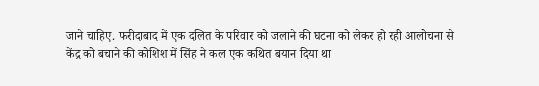जाने चाहिए. फरीदाबाद में एक दलित के परिवार को जलाने की घटना को लेकर हो रही आलोचना से केंद्र को बचाने की कोशिश में सिंह ने कल एक कथित बयान दिया था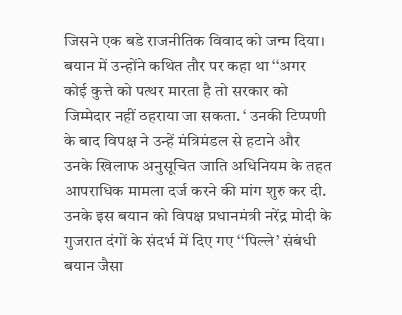जिसने एक बडे राजनीतिक विवाद को जन्म दिया। बयान में उन्होंने कथित तौर पर कहा था ‘‘अगर कोई कुत्ते को पत्थर मारता है तो सरकार को जिम्मेदार नहीं ठहराया जा सकता. ‘ उनकी टिप्पणी के बाद विपक्ष ने उन्हें मंत्रिमंडल से हटाने और उनके खिलाफ अनुसूचित जाति अधिनियम के तहत आपराधिक मामला दर्ज करने की मांग शुरु कर दी. उनके इस बयान को विपक्ष प्रधानमंत्री नरेंद्र मोदी के गुजरात दंगों के संदर्भ में दिए गए ‘‘पिल्ले’ संबंधी बयान जैसा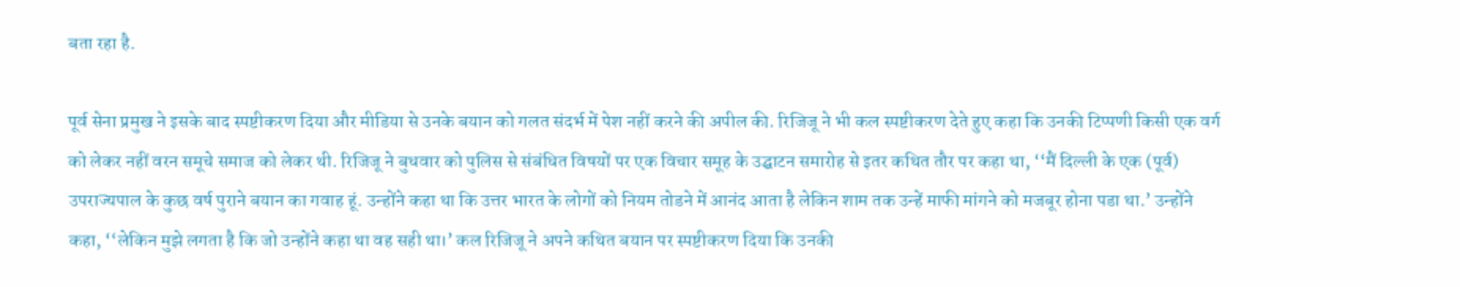बता रहा है.

पूर्व सेना प्रमुख ने इसके बाद स्पष्टीकरण दिया और मीडिया से उनके बयान को गलत संदर्भ में पेश नहीं करने की अपील की. रिजिजू ने भी कल स्पष्टीकरण देते हुए कहा कि उनकी टिप्पणी किसी एक वर्ग को लेकर नहीं वरन समूचे समाज को लेकर थी. रिजिजू ने बुधवार को पुलिस से संबंधित विषयों पर एक विचार समूह के उद्घाटन समारोह से इतर कथित तौर पर कहा था, ‘‘मैं दिल्ली के एक (पूर्व) उपराज्यपाल के कुछ वर्ष पुराने बयान का गवाह हूं. उन्होंने कहा था कि उत्तर भारत के लोगों को नियम तोडने में आनंद आता है लेकिन शाम तक उन्हें माफी मांगने को मजबूर होना पडा था.’ उन्होंने कहा, ‘‘लेकिन मुझे लगता है कि जो उन्होंने कहा था वह सही था।’ कल रिजिजू ने अपने कथित बयान पर स्पष्टीकरण दिया कि उनकी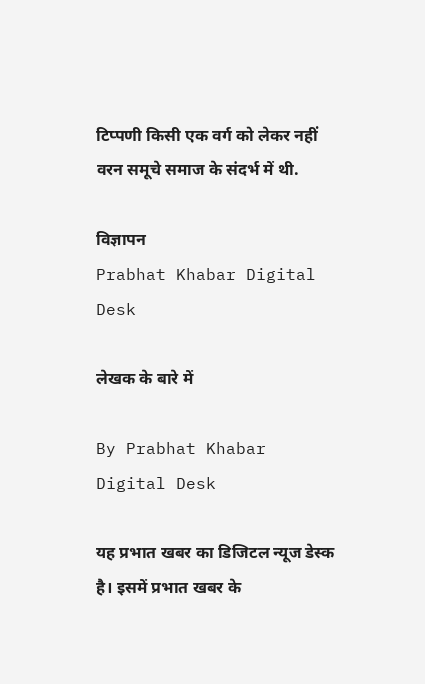टिप्पणी किसी एक वर्ग को लेकर नहीं वरन समूचे समाज के संदर्भ में थी.

विज्ञापन
Prabhat Khabar Digital Desk

लेखक के बारे में

By Prabhat Khabar Digital Desk

यह प्रभात खबर का डिजिटल न्यूज डेस्क है। इसमें प्रभात खबर के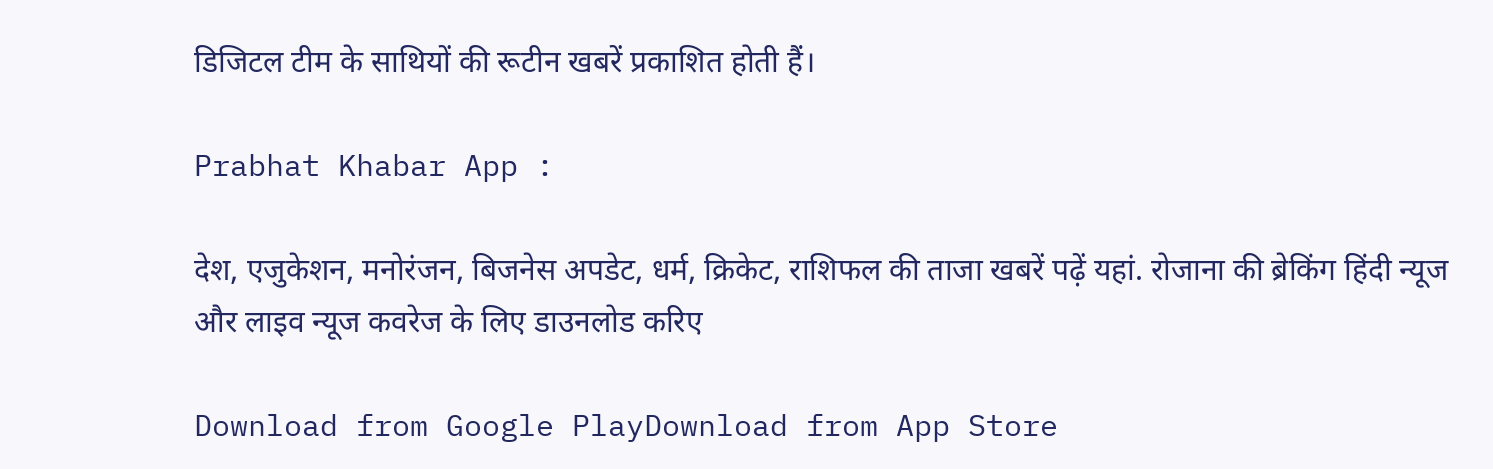डिजिटल टीम के साथियों की रूटीन खबरें प्रकाशित होती हैं।

Prabhat Khabar App :

देश, एजुकेशन, मनोरंजन, बिजनेस अपडेट, धर्म, क्रिकेट, राशिफल की ताजा खबरें पढ़ें यहां. रोजाना की ब्रेकिंग हिंदी न्यूज और लाइव न्यूज कवरेज के लिए डाउनलोड करिए

Download from Google PlayDownload from App Store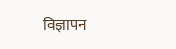विज्ञापन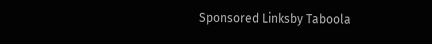Sponsored Linksby Taboola